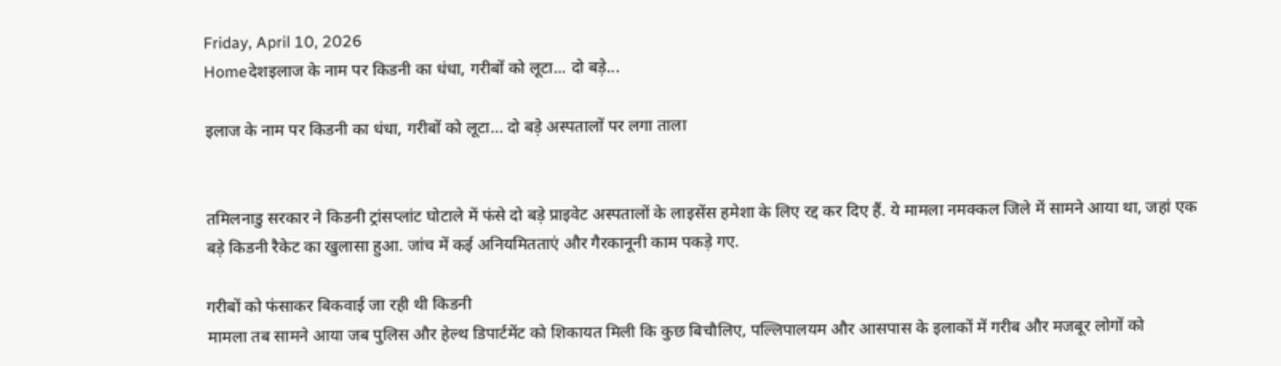Friday, April 10, 2026
Homeदेशइलाज के नाम पर किडनी का धंधा, गरीबों को लूटा... दो बड़े...

इलाज के नाम पर किडनी का धंधा, गरीबों को लूटा… दो बड़े अस्पतालों पर लगा ताला


तमिलनाडु सरकार ने किडनी ट्रांसप्लांट घोटाले में फंसे दो बड़े प्राइवेट अस्पतालों के लाइसेंस हमेशा के लिए रद्द कर दिए हैं. ये मामला नमक्कल जिले में सामने आया था, जहां एक बड़े किडनी रैकेट का खुलासा हुआ. जांच में कई अनियमितताएं और गैरकानूनी काम पकड़े गए.

गरीबों को फंसाकर बिकवाई जा रही थी किडनी
मामला तब सामने आया जब पुलिस और हेल्थ डिपार्टमेंट को शिकायत मिली कि कुछ बिचौलिए, पल्लिपालयम और आसपास के इलाकों में गरीब और मजबूर लोगों को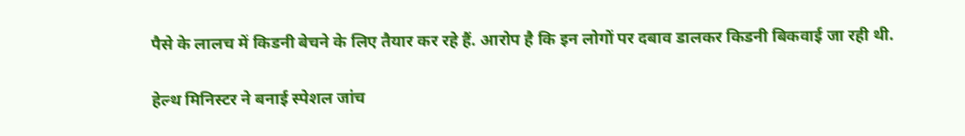पैसे के लालच में किडनी बेचने के लिए तैयार कर रहे हैं. आरोप है कि इन लोगों पर दबाव डालकर किडनी बिकवाई जा रही थी.

हेल्थ मिनिस्टर ने बनाई स्पेशल जांच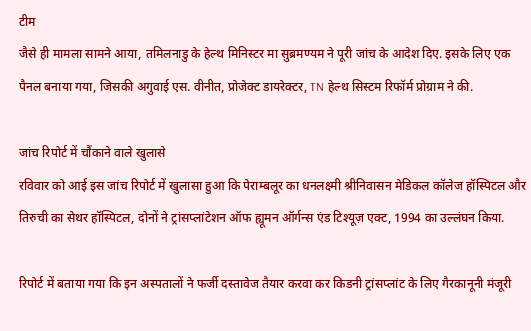टीम
जैसे ही मामला सामने आया, तमिलनाडु के हेल्थ मिनिस्टर मा सुब्रमण्यम ने पूरी जांच के आदेश दिए. इसके लिए एक पैनल बनाया गया, जिसकी अगुवाई एस. वीनीत, प्रोजेक्ट डायरेक्टर, TN हेल्थ सिस्टम रिफॉर्म प्रोग्राम ने की.

जांच रिपोर्ट में चौंकाने वाले खुलासे
रविवार को आई इस जांच रिपोर्ट में खुलासा हुआ कि पेराम्बलूर का धनलक्ष्मी श्रीनिवासन मेडिकल कॉलेज हॉस्पिटल और तिरुची का सेथर हॉस्पिटल, दोनों ने ट्रांसप्लांटेशन ऑफ ह्यूमन ऑर्गन्स एंड टिश्यूज़ एक्ट, 1994 का उल्लंघन किया.

रिपोर्ट में बताया गया कि इन अस्पतालों ने फर्जी दस्तावेज तैयार करवा कर किडनी ट्रांसप्लांट के लिए गैरकानूनी मंजूरी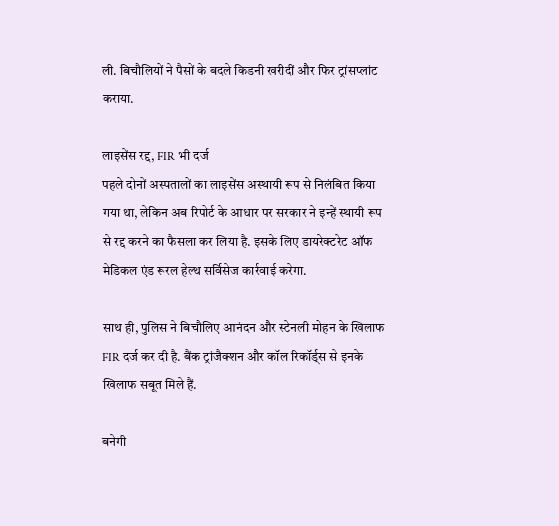ली. बिचौलियों ने पैसों के बदले किडनी खरीदीं और फिर ट्रांसप्लांट कराया.

लाइसेंस रद्द, FIR भी दर्ज
पहले दोनों अस्पतालों का लाइसेंस अस्थायी रूप से निलंबित किया गया था, लेकिन अब रिपोर्ट के आधार पर सरकार ने इन्हें स्थायी रूप से रद्द करने का फैसला कर लिया है. इसके लिए डायरेक्टरेट ऑफ मेडिकल एंड रूरल हेल्थ सर्विसेज कार्रवाई करेगा.

साथ ही, पुलिस ने बिचौलिए आनंदन और स्टेनली मोहन के खिलाफ FIR दर्ज कर दी है. बैंक ट्रांजैक्शन और कॉल रिकॉर्ड्स से इनके खिलाफ सबूत मिले हैं.

बनेगी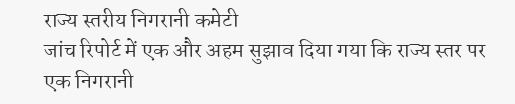राज्य स्तरीय निगरानी कमेटी
जांच रिपोर्ट में एक और अहम सुझाव दिया गया कि राज्य स्तर पर एक निगरानी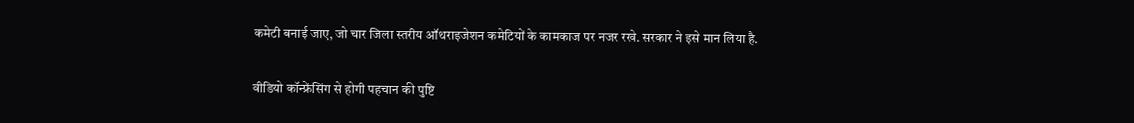कमेटी बनाई जाए, जो चार जिला स्तरीय ऑथराइजेशन कमेटियों के कामकाज पर नजर रखे. सरकार ने इसे मान लिया है.

वीडियो कॉन्फ्रेंसिंग से होगी पहचान की पुष्टि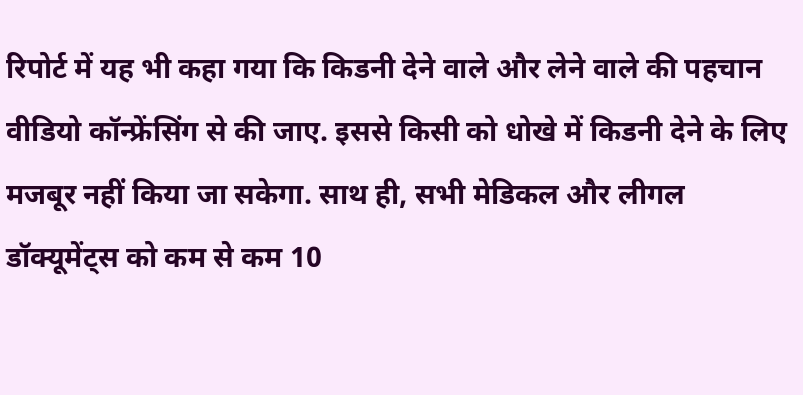रिपोर्ट में यह भी कहा गया कि किडनी देने वाले और लेने वाले की पहचान वीडियो कॉन्फ्रेंसिंग से की जाए. इससे किसी को धोखे में किडनी देने के लिए मजबूर नहीं किया जा सकेगा. साथ ही, सभी मेडिकल और लीगल डॉक्यूमेंट्स को कम से कम 10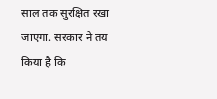साल तक सुरक्षित रखा जाएगा. सरकार ने तय किया है कि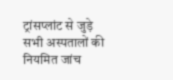ट्रांसप्लांट से जुड़े सभी अस्पतालों की नियमित जांच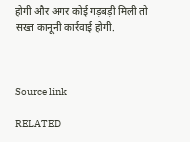होगी और अगर कोई गड़बड़ी मिली तो सख्त कानूनी कार्रवाई होगी.



Source link

RELATED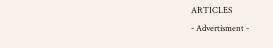ARTICLES
- Advertisment -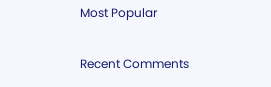Most Popular

Recent Comments